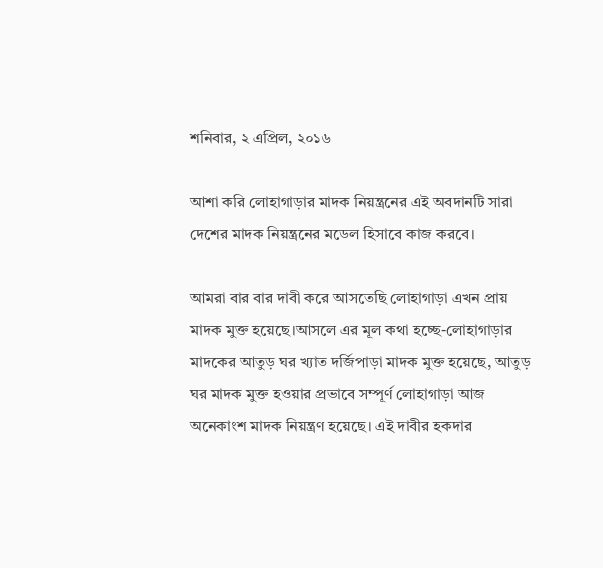শনিবার, ২ এপ্রিল, ২০১৬

আশা করি লোহাগাড়ার মাদক নিয়ন্ত্রনের এই অবদানটি সারা দেশের মাদক নিয়ন্ত্রনের মডেল হিসাবে কাজ করবে।

আমরা বার বার দাবী করে আসতেছি লোহাগাড়া এখন প্রায় মাদক মুক্ত হয়েছে।আসলে এর মূল কথা হচ্ছে-লোহাগাড়ার মাদকের আতুড় ঘর খ্যাত দর্জিপাড়া মাদক মুক্ত হয়েছে, আতুড় ঘর মাদক মুক্ত হওয়ার প্রভাবে সম্পূর্ণ লোহাগাড়া আজ অনেকাংশ মাদক নিয়ন্ত্রণ হয়েছে। এই দাবীর হকদার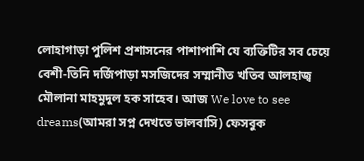লোহাগাড়া পুলিশ প্রশাসনের পাশাপাশি যে ব্যক্তিটির সব চেয়ে বেশী-তিনি দর্জিপাড়া মসজিদের সম্মানীত খতিব আলহাজ্ব মৌলানা মাহমুদুল হক সাহেব। আজ We love to see dreams(আমরা সপ্ন দেখতে ভালবাসি) ফেসবুক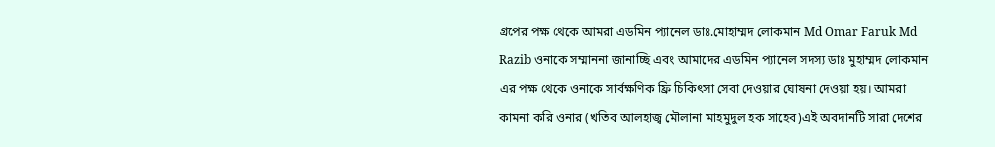গ্রপের পক্ষ থেকে আমরা এডমিন প্যানেল ডাঃ.মোহাম্মদ লোকমান Md Omar Faruk Md Razib ওনাকে সম্মাননা জানাচ্ছি এবং আমাদের এডমিন প্যানেল সদস্য ডাঃ মুহাম্মদ লোকমান এর পক্ষ থেকে ওনাকে সার্বক্ষণিক ফ্রি চিকিৎসা সেবা দেওয়ার ঘোষনা দেওয়া হয়। আমরা কামনা করি ওনার (খতিব আলহাজ্ব মৌলানা মাহমুদুল হক সাহেব)এই অবদানটি সারা দেশের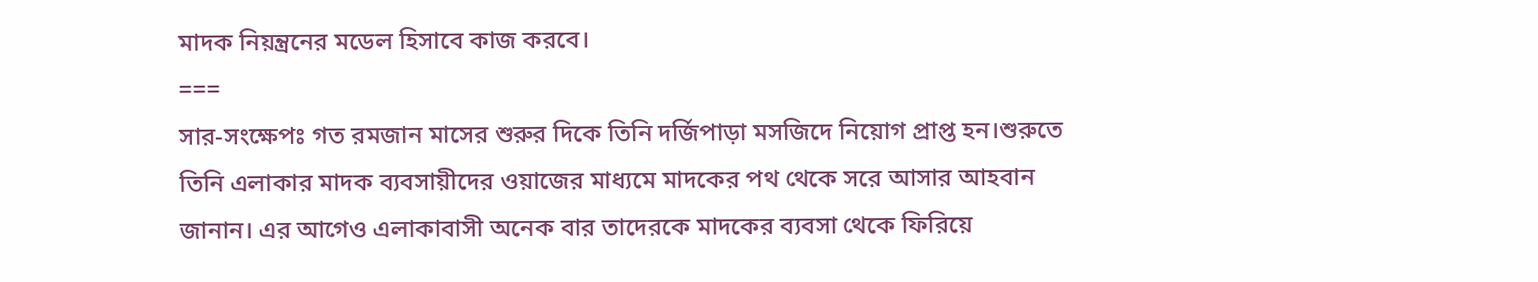মাদক নিয়ন্ত্রনের মডেল হিসাবে কাজ করবে।
===
সার-সংক্ষেপঃ গত রমজান মাসের শুরুর দিকে তিনি দর্জিপাড়া মসজিদে নিয়োগ প্রাপ্ত হন।শুরুতে তিনি এলাকার মাদক ব্যবসায়ীদের ওয়াজের মাধ্যমে মাদকের পথ থেকে সরে আসার আহবান জানান। এর আগেও এলাকাবাসী অনেক বার তাদেরকে মাদকের ব্যবসা থেকে ফিরিয়ে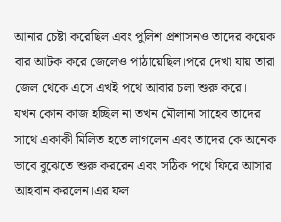আনার চেষ্টা করেছিল এবং পুলিশ প্রশাসনও তাদের কয়েক বার আটক করে জেলেও পাঠায়েছিল।পরে দেখা যায় তারা জেল থেকে এসে এখই পথে আবার চলা শুরু করে।
যখন কোন কাজ হচ্ছিল না তখন মৌলানা সাহেব তাদের সাথে একাকী মিলিত হতে লাগলেন এবং তাদের কে অনেক ভাবে বুঝেতে শুরু কররেন এবং সঠিক পথে ফিরে আসার আহবান করলেন।এর ফল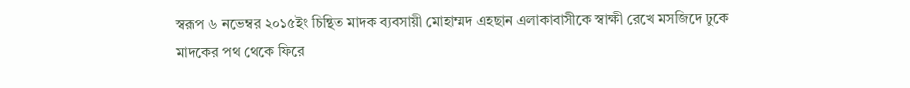স্বরূপ ৬ নভেম্বর ২০১৫ইং চিন্থিত মাদক ব্যবসায়ী মোহাম্মদ এহছান এলাকাবাসীকে স্বাক্ষী রেখে মসজিদে ঢুকে মাদকের পথ থেকে ফিরে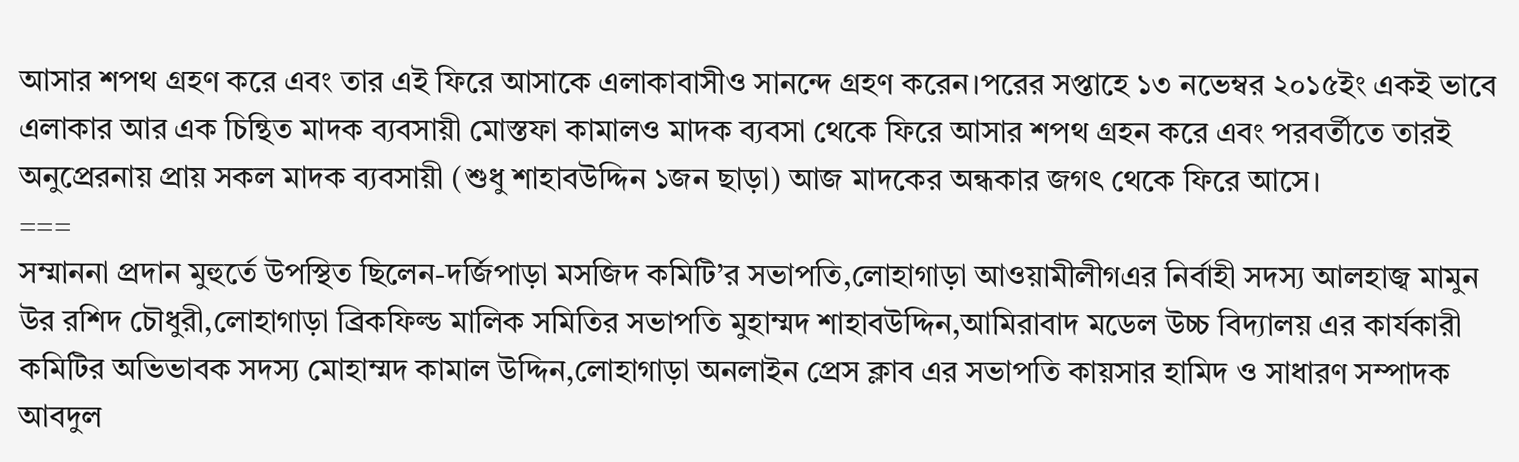আসার শপথ গ্রহণ করে এবং তার এই ফিরে আসাকে এলাকাবাসীও সানন্দে গ্রহণ করেন।পরের সপ্তাহে ১৩ নভেম্বর ২০১৫ইং একই ভাবে এলাকার আর এক চিন্থিত মাদক ব্যবসায়ী মোস্তফা কামালও মাদক ব্যবসা থেকে ফিরে আসার শপথ গ্রহন করে এবং পরবর্তীতে তারই অনুপ্রেরনায় প্রায় সকল মাদক ব্যবসায়ী (শুধু শাহাবউদ্দিন ১জন ছাড়া) আজ মাদকের অন্ধকার জগৎ থেকে ফিরে আসে।
===
সম্মাননা প্রদান মুহুর্তে উপস্থিত ছিলেন-দর্জিপাড়া মসজিদ কমিটি’র সভাপতি,লোহাগাড়া আওয়ামীলীগএর নির্বাহী সদস্য আলহাজ্ব মামুন উর রশিদ চৌধুরী,লোহাগাড়া ব্রিকফিল্ড মালিক সমিতির সভাপতি মুহাম্মদ শাহাবউদ্দিন,আমিরাবাদ মডেল উচ্চ বিদ্যালয় এর কার্যকারী কমিটির অভিভাবক সদস্য মোহাম্মদ কামাল উদ্দিন,লোহাগাড়া অনলাইন প্রেস ক্লাব এর সভাপতি কায়সার হামিদ ও সাধারণ সম্পাদক আবদুল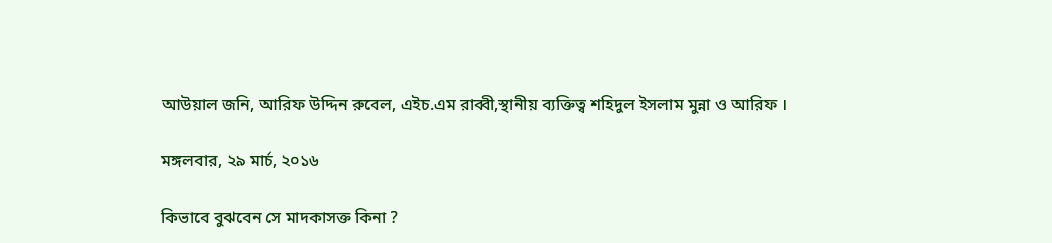আউয়াল জনি, আরিফ উদ্দিন রুবেল, এইচ.এম রাব্বী,স্থানীয় ব্যক্তিত্ব শহিদুল ইসলাম মুন্না ও আরিফ ।

মঙ্গলবার, ২৯ মার্চ, ২০১৬

কিভাবে বুঝবেন সে মাদকাসক্ত কিনা ?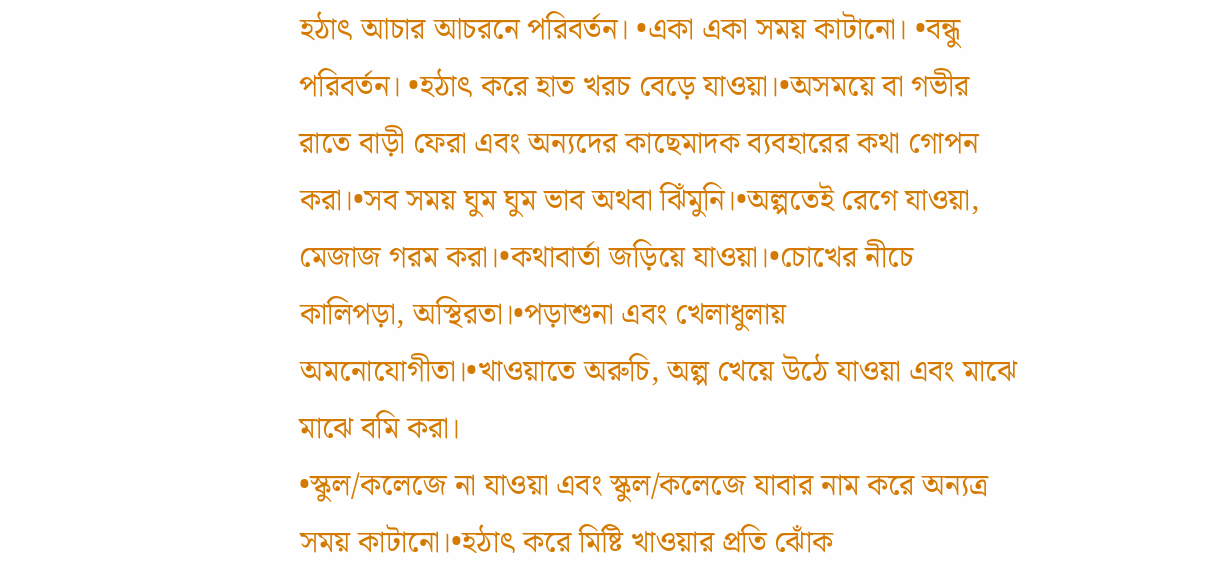হঠাৎ আচার আচরনে পরিবর্তন। •একা একা সময় কাটানো। •বন্ধু পরিবর্তন। •হঠাৎ করে হাত খরচ বেড়ে যাওয়া।•অসময়ে বা গভীর রাতে বাড়ী ফেরা এবং অন্যদের কাছেমাদক ব্যবহারের কথা গোপন করা।•সব সময় ঘুম ঘুম ভাব অথবা ঝিঁমুনি।•অল্পতেই রেগে যাওয়া, মেজাজ গরম করা।•কথাবার্তা জড়িয়ে যাওয়া।•চোখের নীচে কালিপড়া, অস্থিরতা।•পড়াশুনা এবং খেলাধুলায় অমনোযোগীতা।•খাওয়াতে অরুচি, অল্প খেয়ে উঠে যাওয়া এবং মাঝে মাঝে বমি করা।
•স্কুল/কলেজে না যাওয়া এবং স্কুল/কলেজে যাবার নাম করে অন্যত্র সময় কাটানো।•হঠাৎ করে মিষ্টি খাওয়ার প্রতি ঝোঁক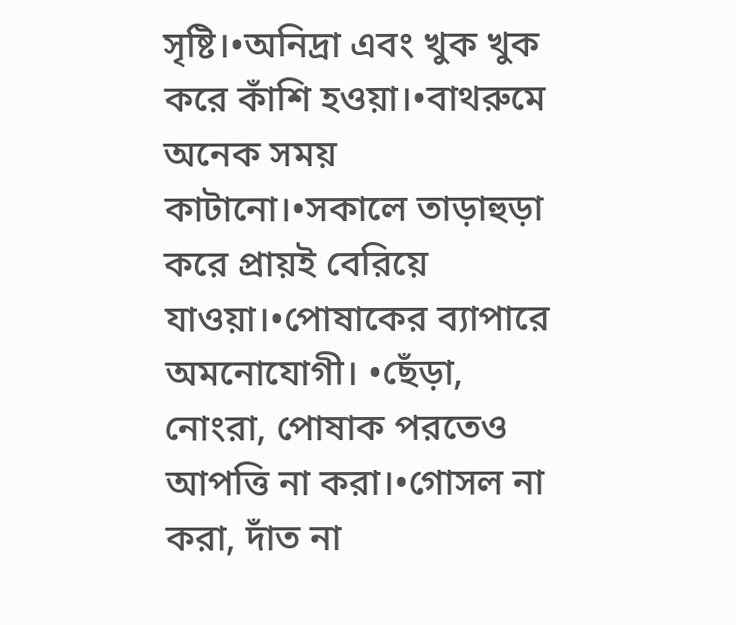সৃষ্টি।•অনিদ্রা এবং খুক খুক করে কাঁশি হওয়া।•বাথরুমে অনেক সময় কাটানো।•সকালে তাড়াহুড়া করে প্রায়ই বেরিয়ে যাওয়া।•পোষাকের ব্যাপারে অমনোযোগী। •ছেঁড়া, নোংরা, পোষাক পরতেও আপত্তি না করা।•গোসল না করা, দাঁত না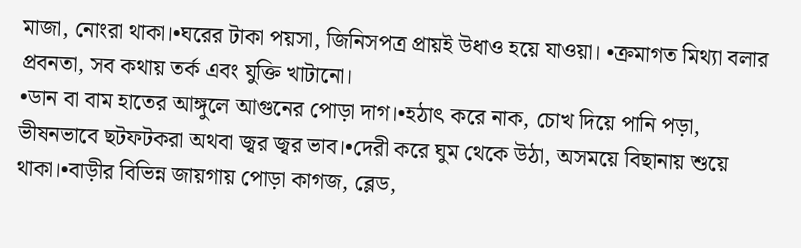মাজা, নোংরা থাকা।•ঘরের টাকা পয়সা, জিনিসপত্র প্রায়ই উধাও হয়ে যাওয়া। •ক্রমাগত মিথ্যা বলার প্রবনতা, সব কথায় তর্ক এবং যুক্তি খাটানো।
•ডান বা বাম হাতের আঙ্গুলে আগুনের পোড়া দাগ।•হঠাৎ করে নাক, চোখ দিয়ে পানি পড়া, ভীষনভাবে ছটফটকরা অথবা জ্বর জ্বর ভাব।•দেরী করে ঘুম থেকে উঠা, অসময়ে বিছানায় শুয়ে থাকা।•বাড়ীর বিভিন্ন জায়গায় পোড়া কাগজ, ব্লেড,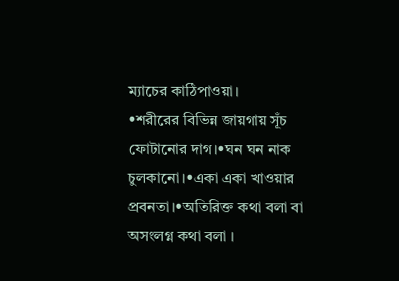ম্যাচের কাঠিপাওয়া।
•শরীরের বিভিন্ন জায়গায় সূঁচ ফোটানোর দাগ।•ঘন ঘন নাক চুলকানো।•একা একা খাওয়ার প্রবনতা।•অতিরিক্ত কথা বলা বা অসংলগ্ন কথা বলা ।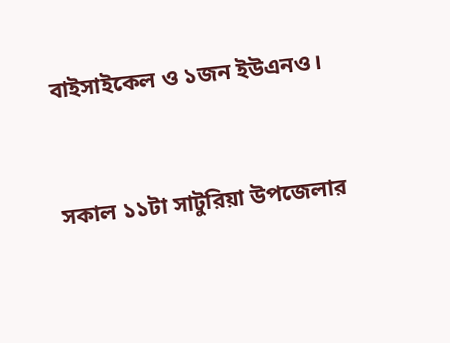বাইসাইকেল ও ১জন ইউএনও।


সকাল ১১টা সাটুরিয়া উপজেলার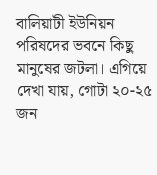বালিয়াটী ইউনিয়ন পরিষদের ভবনে কিছু মানুষের জটলা। এগিয়ে দেখা যায়, গোটা ২০-২৫ জন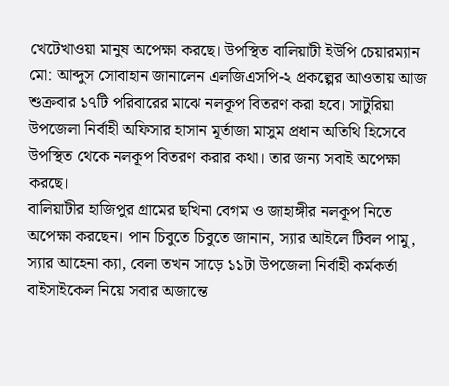খেটেখাওয়া মানুষ অপেক্ষা করছে। উপস্থিত বালিয়াটী ইউপি চেয়ারম্যান মো: আব্দুস সোবাহান জানালেন এলজিএসপি-২ প্রকল্পের আওতায় আজ শুক্রবার ১৭টি পরিবারের মাঝে নলকূপ বিতরণ করা হবে। সাটুরিয়া উপজেলা নির্বাহী অফিসার হাসান মূর্তাজা মাসুম প্রধান অতিথি হিসেবে উপস্থিত থেকে নলকূপ বিতরণ করার কথা। তার জন্য সবাই অপেক্ষা করছে।
বালিয়াটীর হাজিপুর গ্রামের ছখিনা বেগম ও জাহাঙ্গীর নলকূপ নিতে অপেক্ষা করছেন। পান চিবুতে চিবুতে জানান, স্যার আইলে টিবল পামু, স্যার আহেনা ক্যা, বেলা তখন সাড়ে ১১টা উপজেলা নির্বাহী কর্মকর্তা বাইসাইকেল নিয়ে সবার অজান্তে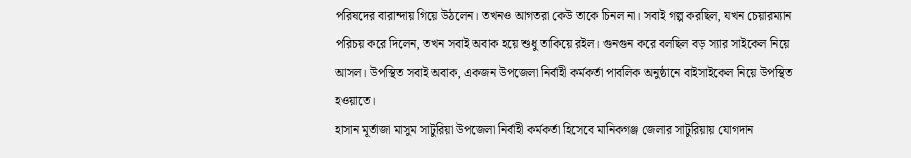পরিষদের বারান্দায় গিয়ে উঠলেন। তখনও আগতরা কেউ তাকে চিনল না। সবাই গল্প করছিল, যখন চেয়ারম্যান পরিচয় করে দিলেন, তখন সবাই অবাক হয়ে শুধু তাকিয়ে রইল। গুনগুন করে বলছিল বড় স্যার সাইকেল নিয়ে আসল। উপস্থিত সবাই অবাক, একজন উপজেলা নির্বাহী কর্মকর্তা পাবলিক অনুষ্ঠানে বাইসাইকেল নিয়ে উপস্থিত হওয়াতে।
হাসান মূর্তাজা মাসুম সাটুরিয়া উপজেলা নির্বাহী কর্মকর্তা হিসেবে মানিকগঞ্জ জেলার সাটুরিয়ায় যোগদান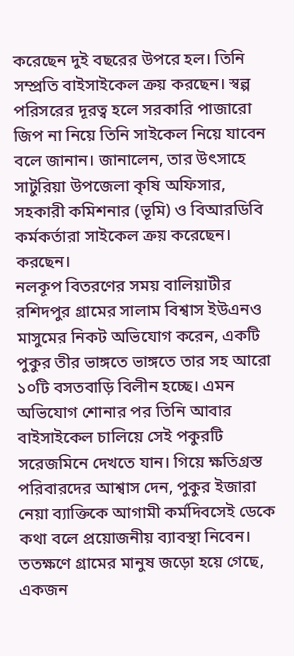করেছেন দুই বছরের উপরে হল। তিনি সম্প্রতি বাইসাইকেল ক্রয় করছেন। স্বল্প পরিসরের দূরত্ব হলে সরকারি পাজারো জিপ না নিয়ে তিনি সাইকেল নিয়ে যাবেন বলে জানান। জানালেন, তার উৎসাহে সাটুরিয়া উপজেলা কৃষি অফিসার, সহকারী কমিশনার (ভূমি) ও বিআরডিবি কর্মকর্তারা সাইকেল ক্রয় করেছেন। করছেন।
নলকূপ বিতরণের সময় বালিয়াটীর রশিদপুর গ্রামের সালাম বিশ্বাস ইউএনও মাসুমের নিকট অভিযোগ করেন, একটি পুকুর তীর ভাঙ্গতে ভাঙ্গতে তার সহ আরো ১০টি বসতবাড়ি বিলীন হচ্ছে। এমন অভিযোগ শোনার পর তিনি আবার বাইসাইকেল চালিয়ে সেই পকুরটি সরেজমিনে দেখতে যান। গিয়ে ক্ষতিগ্রস্ত পরিবারদের আশ্বাস দেন, পুকুর ইজারা নেয়া ব্যাক্তিকে আগামী কর্মদিবসেই ডেকে কথা বলে প্রয়োজনীয় ব্যাবস্থা নিবেন।
ততক্ষণে গ্রামের মানুষ জড়ো হয়ে গেছে, একজন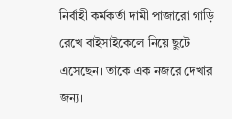নির্বাহী কর্মকর্তা দামী পাজারো গাড়ি রেখে বাইসাইকেলে নিয়ে ছুটে এসেছেন। তাকে এক নজরে দেখার জন্য।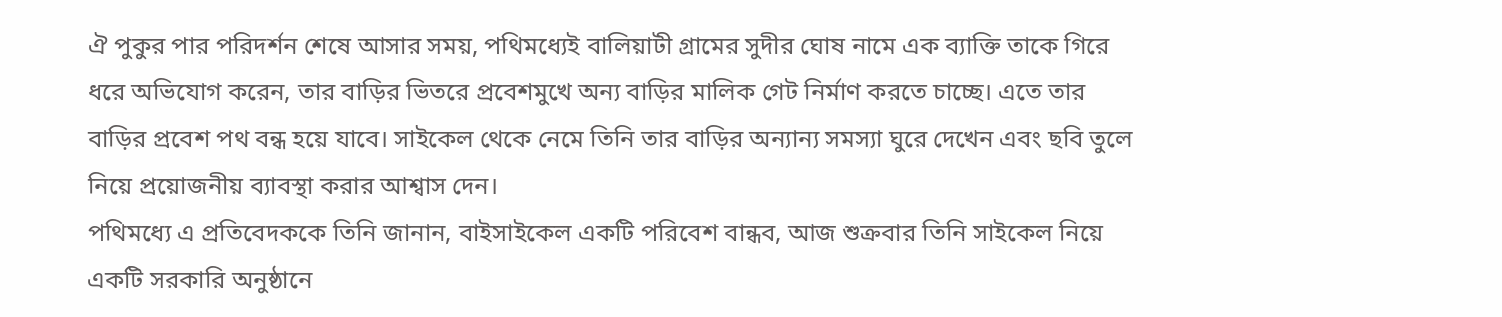ঐ পুকুর পার পরিদর্শন শেষে আসার সময়, পথিমধ্যেই বালিয়াটী গ্রামের সুদীর ঘোষ নামে এক ব্যাক্তি তাকে গিরে ধরে অভিযোগ করেন, তার বাড়ির ভিতরে প্রবেশমুখে অন্য বাড়ির মালিক গেট নির্মাণ করতে চাচ্ছে। এতে তার বাড়ির প্রবেশ পথ বন্ধ হয়ে যাবে। সাইকেল থেকে নেমে তিনি তার বাড়ির অন্যান্য সমস্যা ঘুরে দেখেন এবং ছবি তুলে নিয়ে প্রয়োজনীয় ব্যাবস্থা করার আশ্বাস দেন।
পথিমধ্যে এ প্রতিবেদককে তিনি জানান, বাইসাইকেল একটি পরিবেশ বান্ধব, আজ শুক্রবার তিনি সাইকেল নিয়ে একটি সরকারি অনুষ্ঠানে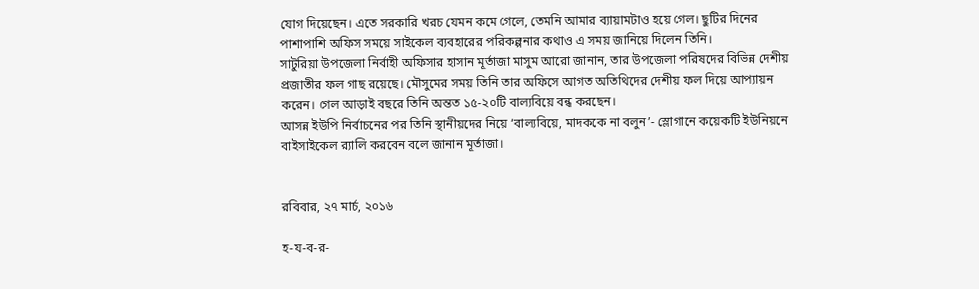যোগ দিয়েছেন। এতে সরকারি খরচ যেমন কমে গেলে, তেমনি আমার ব্যায়ামটাও হয়ে গেল। ছুটির দিনের পাশাপাশি অফিস সময়ে সাইকেল ব্যবহারের পরিকল্পনার কথাও এ সময় জানিয়ে দিলেন তিনি।
সাটুরিয়া উপজেলা নির্বাহী অফিসার হাসান মূর্তাজা মাসুম আরো জানান, তার উপজেলা পরিষদের বিভিন্ন দেশীয় প্রজাতীর ফল গাছ রয়েছে। মৌসুমের সময় তিনি তার অফিসে আগত অতিথিদের দেশীয় ফল দিয়ে আপ্যায়ন করেন। গেল আড়াই বছরে তিনি অন্তত ১৫-২০টি বাল্যবিয়ে বন্ধ করছেন।
আসন্ন ইউপি নির্বাচনের পর তিনি স্থানীয়দের নিয়ে ‘বাল্যবিয়ে, মাদককে না বলুন’- স্লোগানে কয়েকটি ইউনিয়নে বাইসাইকেল র‌্যালি করবেন বলে জানান মূর্তাজা।


রবিবার, ২৭ মার্চ, ২০১৬

হ-য-ব-র-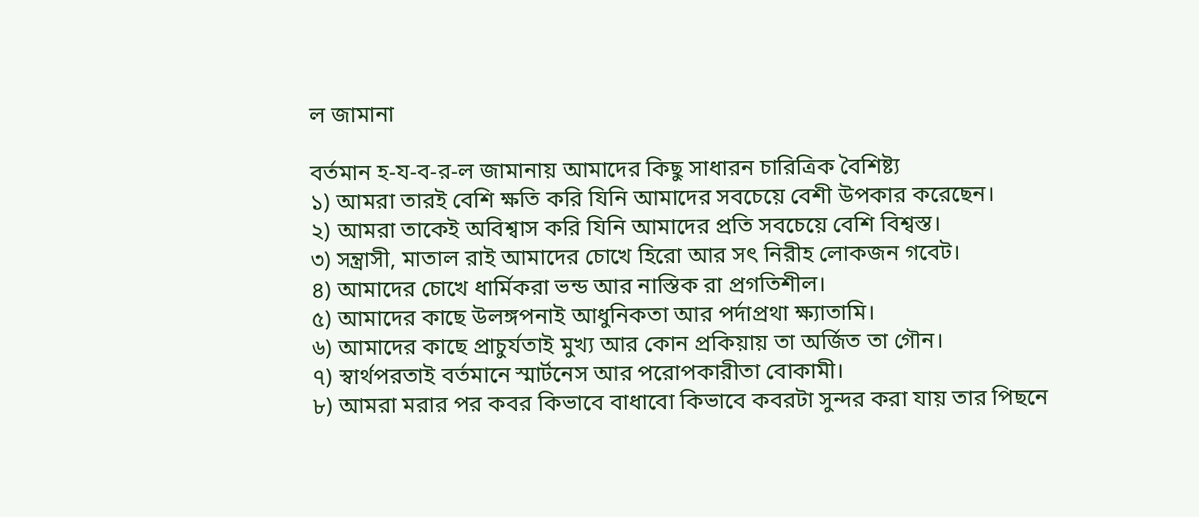ল জামানা

বর্তমান হ-য-ব-র-ল জামানায় আমাদের কিছু সাধারন চারিত্রিক বৈশিষ্ট্য
১) আমরা তারই বেশি ক্ষতি করি যিনি আমাদের সবচেয়ে বেশী উপকার করেছেন।
২) আমরা তাকেই অবিশ্বাস করি যিনি আমাদের প্রতি সবচেয়ে বেশি বিশ্বস্ত।
৩) সন্ত্রাসী, মাতাল রাই আমাদের চোখে হিরো আর সৎ নিরীহ লোকজন গবেট।
৪) আমাদের চোখে ধার্মিকরা ভন্ড আর নাস্তিক রা প্রগতিশীল।
৫) আমাদের কাছে উলঙ্গপনাই আধুনিকতা আর পর্দাপ্রথা ক্ষ্যাতামি।
৬) আমাদের কাছে প্রাচুর্যতাই মুখ্য আর কোন প্রকিয়ায় তা অর্জিত তা গৌন।
৭) স্বার্থপরতাই বর্তমানে স্মার্টনেস আর পরোপকারীতা বোকামী।
৮) আমরা মরার পর কবর কিভাবে বাধাবো কিভাবে কবরটা সুন্দর করা যায় তার পিছনে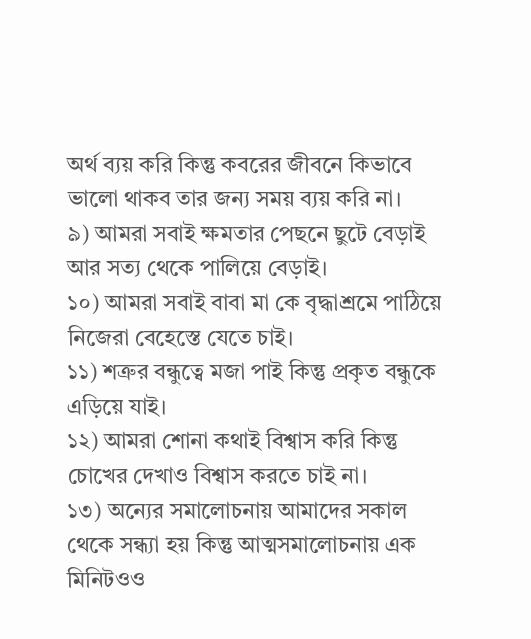অর্থ ব্যয় করি কিন্তু কবরের জীবনে কিভাবে ভালো থাকব তার জন্য সময় ব্যয় করি না।
৯) আমরা সবাই ক্ষমতার পেছনে ছুটে বেড়াই আর সত্য থেকে পালিয়ে বেড়াই।
১০) আমরা সবাই বাবা মা কে বৃদ্ধাশ্রমে পাঠিয়ে নিজেরা বেহেস্তে যেতে চাই।
১১) শত্রুর বন্ধুত্বে মজা পাই কিন্তু প্রকৃত বন্ধুকে এড়িয়ে যাই।
১২) আমরা শোনা কথাই বিশ্বাস করি কিন্তু চোখের দেখাও বিশ্বাস করতে চাই না।
১৩) অন্যের সমালোচনায় আমাদের সকাল থেকে সন্ধ্যা হয় কিন্তু আত্মসমালোচনায় এক মিনিটওও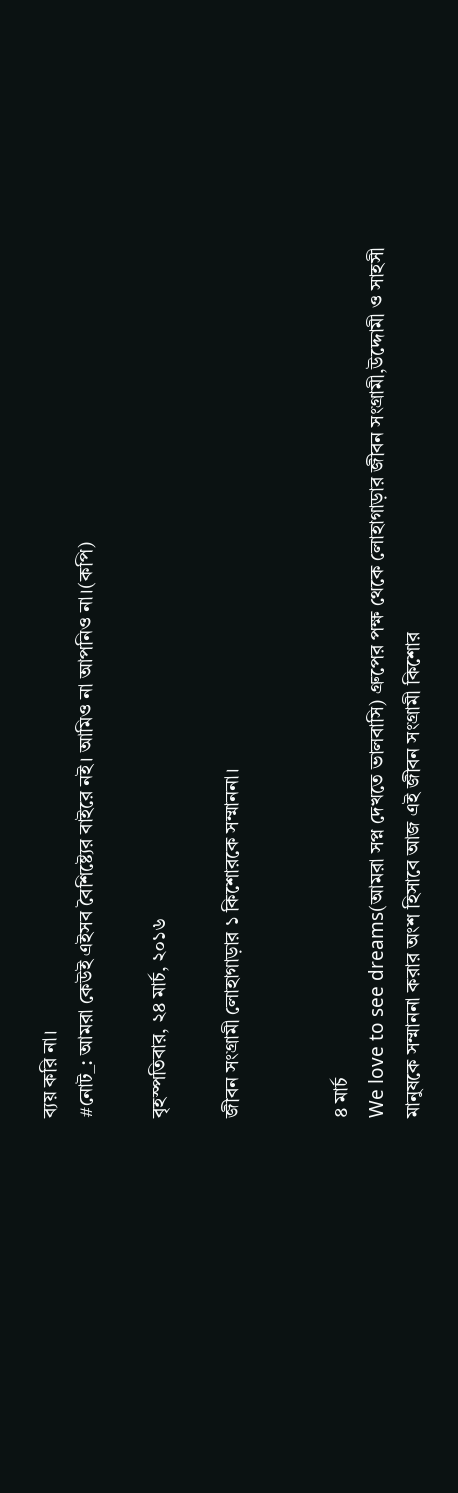ব্যয় করি না।
#নোট_: আমরা কেউই এইসব বৈশিষ্ট্যের বাইরে নই। আমিও না আপনিও না।(কপি)

বৃহস্পতিবার, ২৪ মার্চ, ২০১৬

জীবন সংগ্রামী লোহাগাড়ার ১ কিশোরকে সম্মাননা।


৪ মার্চ
We love to see dreams(আমরা সপ্ন দেখতে ভালবাসি) গ্রুপের পক্ষ থেকে লোহাগাড়ার জীবন সংগ্রামী,উদ্দোমী ও সাহসী মানুষকে সম্মাননা করার অংশ হিসাবে আজ এই জীবন সংগ্রামী কিশোর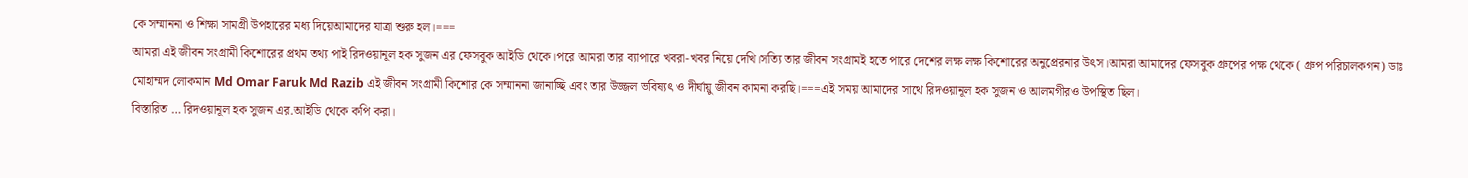কে সম্মাননা ও শিক্ষা সামগ্রী উপহারের মধ্য দিয়েআমাদের যাত্রা শুরু হল।===
আমরা এই জীবন সংগ্রামী কিশোরের প্রথম তথ্য পাই রিদওয়ানূল হক সুজন এর ফেসবুক আইডি থেকে।পরে আমরা তার ব্যাপারে খবরা-খবর নিয়ে দেখি।সত্যি তার জীবন সংগ্রামই হতে পারে দেশের লক্ষ লক্ষ কিশোরের অনুপ্রেরনার উৎস।আমরা আমাদের ফেসবুক গ্রুপের পক্ষ থেকে ( গ্রুপ পরিচালকগন) ডাঃ মোহাম্মদ লোকমান Md Omar Faruk Md Razib এই জীবন সংগ্রামী কিশোর কে সম্মাননা জানাচ্ছি এবং তার উজ্জল ভবিষ্যৎ ও দীর্ঘায়ু জীবন কামনা করছি।===এই সময় আমাদের সাথে রিদওয়ানূল হক সুজন ও আলমগীরও উপস্থিত ছিল।
বিস্তারিত … রিদওয়ানূল হক সুজন এর.আইডি থেকে কপি করা।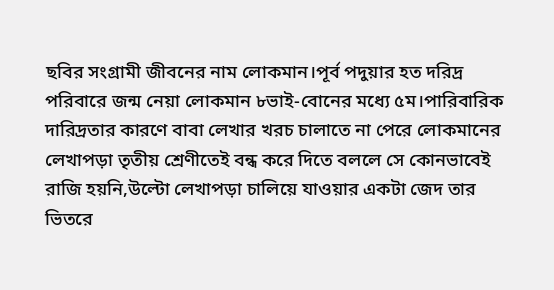ছবির সংগ্রামী জীবনের নাম লোকমান।পূর্ব পদুয়ার হত দরিদ্র পরিবারে জন্ম নেয়া লোকমান ৮ভাই-বোনের মধ্যে ৫ম।পারিবারিক দারিদ্রতার কারণে বাবা লেখার খরচ চালাতে না পেরে লোকমানের লেখাপড়া তৃতীয় শ্রেণীতেই বন্ধ করে দিতে বললে সে কোনভাবেই রাজি হয়নি,উল্টো লেখাপড়া চালিয়ে যাওয়ার একটা জেদ তার ভিতরে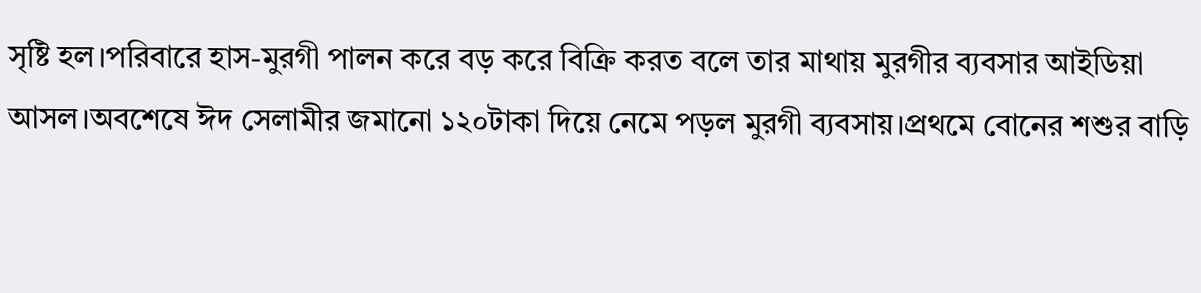সৃষ্টি হল।পরিবারে হাস-মুরগী পালন করে বড় করে বিক্রি করত বলে তার মাথায় মুরগীর ব্যবসার আইডিয়া আসল।অবশেষে ঈদ সেলামীর জমানো ১২০টাকা দিয়ে নেমে পড়ল মুরগী ব্যবসায়।প্রথমে বোনের শশুর বাড়ি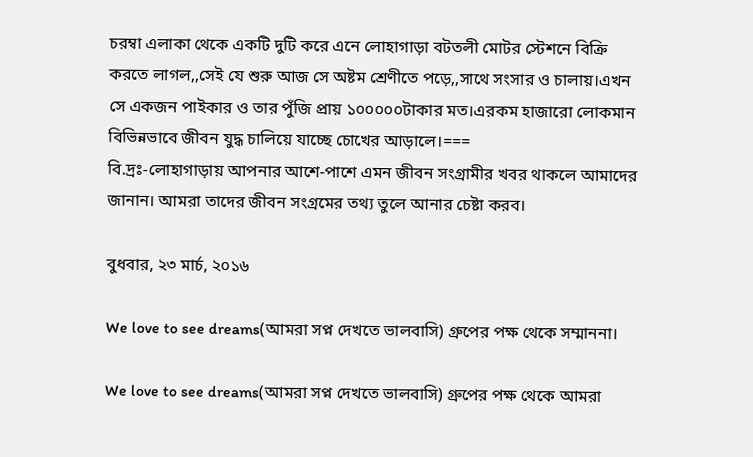চরম্বা এলাকা থেকে একটি দুটি করে এনে লোহাগাড়া বটতলী মোটর স্টেশনে বিক্রি করতে লাগল,,সেই যে শুরু আজ সে অষ্টম শ্রেণীতে পড়ে,,সাথে সংসার ও চালায়।এখন সে একজন পাইকার ও তার পুঁজি প্রায় ১০০০০০টাকার মত।এরকম হাজারো লোকমান বিভিন্নভাবে জীবন যুদ্ধ চালিয়ে যাচ্ছে চোখের আড়ালে।===
বি.দ্রঃ-লোহাগাড়ায় আপনার আশে-পাশে এমন জীবন সংগ্রামীর খবর থাকলে আমাদের জানান। আমরা তাদের জীবন সংগ্রমের তথ্য তুলে আনার চেষ্টা করব।

বুধবার, ২৩ মার্চ, ২০১৬

We love to see dreams(আমরা সপ্ন দেখতে ভালবাসি) গ্রুপের পক্ষ থেকে সম্মাননা।

We love to see dreams(আমরা সপ্ন দেখতে ভালবাসি) গ্রুপের পক্ষ থেকে আমরা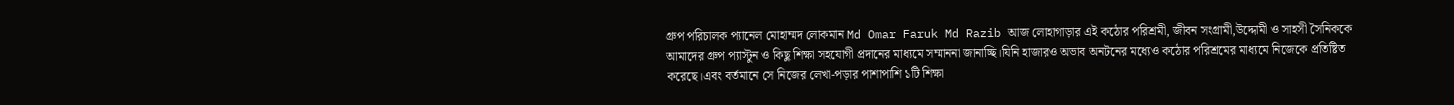গ্রুপ পরিচালক প্যানেল মোহাম্মদ লোকমান Md Omar Faruk Md Razib আজ লোহাগাড়ার এই কঠোর পরিশ্রমী, জীবন সংগ্রামী,উদ্দোমী ও সাহসী সৈনিককে আমাদের গ্রুপ প্যাস্টুন ও কিছু শিক্ষা সহযোগী প্রদানের মাধ্যমে সম্মাননা জানাচ্ছি।যিনি হাজারও অভাব অনটনের মধ্যেও কঠোর পরিশ্রমের মাধ্যমে নিজেকে প্রতিষ্টিত করেছে।এবং বর্তমানে সে নিজের লেখা-পড়ার পাশাপাশি ১টি শিক্ষা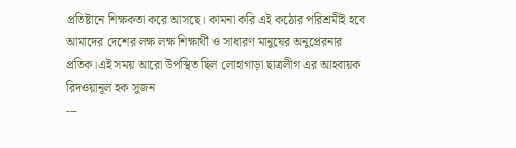প্রতিষ্টানে শিক্ষকতা করে আসছে। কামনা করি এই কঠোর পরিশ্রমীই হবে আমাদের দেশের লক্ষ লক্ষ শিক্ষার্থী ও সাধারণ মানুষের অনুপ্রেরনার প্রতিক।এই সময় আরো উপস্থিত ছিল লোহাগাড়া ছাত্রলীগ এর আহবায়ক রিদওয়ানূল হক সুজন
---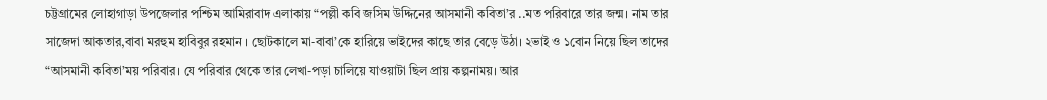চট্টগ্রামের লোহাগাড়া উপজেলার পশ্চিম আমিরাবাদ এলাকায় “পল্লী কবি জসিম উদ্দিনের আসমানী কবিতা’র ..মত পরিবারে তার জন্ম। নাম তার সাজেদা আকতার,বাবা মরহুম হাবিবুর রহমান । ছোটকালে মা-বাবা’কে হারিয়ে ভাইদের কাছে তার বেড়ে উঠা। ২ভাই ও ১বোন নিয়ে ছিল তাদের “আসমানী কবিতা’ময় পরিবার। যে পরিবার থেকে তার লেখা-পড়া চালিয়ে যাওয়াটা ছিল প্রায় কল্পনাময়। আর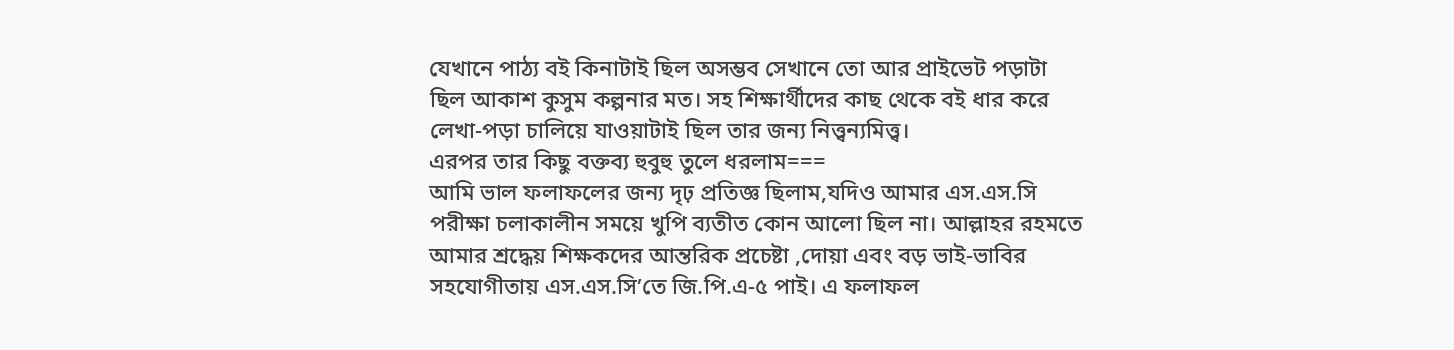যেখানে পাঠ্য বই কিনাটাই ছিল অসম্ভব সেখানে তো আর প্রাইভেট পড়াটা ছিল আকাশ কুসুম কল্পনার মত। সহ শিক্ষার্থীদের কাছ থেকে বই ধার করে লেখা-পড়া চালিয়ে যাওয়াটাই ছিল তার জন্য নিত্ত্বন্যমিত্ত্ব।
এরপর তার কিছু বক্তব্য হুবুহু তুলে ধরলাম===
আমি ভাল ফলাফলের জন্য দৃঢ় প্রতিজ্ঞ ছিলাম,যদিও আমার এস.এস.সি পরীক্ষা চলাকালীন সময়ে খুপি ব্যতীত কোন আলো ছিল না। আল্লাহর রহমতে আমার শ্রদ্ধেয় শিক্ষকদের আন্তরিক প্রচেষ্টা ,দোয়া এবং বড় ভাই-ভাবির সহযোগীতায় এস.এস.সি’তে জি.পি.এ-৫ পাই। এ ফলাফল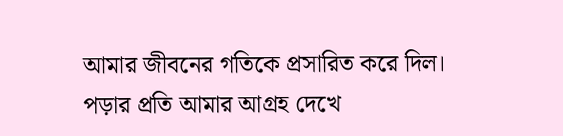আমার জীবনের গতিকে প্রসারিত করে দিল। পড়ার প্রতি আমার আগ্রহ দেখে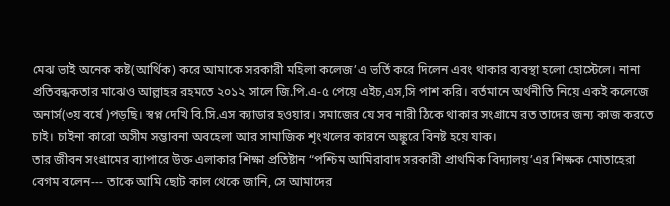মেঝ ভাই অনেক কষ্ট(আর্থিক) করে আমাকে সরকারী মহিলা কলেজ’এ ভর্তি করে দিলেন এবং থাকার ব্যবস্থা হলো হোস্টেলে। নানা প্রতিবন্ধকতার মাঝেও আল্লাহর রহমতে ২০১২ সালে জি.পি.এ-৫ পেয়ে এইচ,এস,সি পাশ করি। বর্তমানে অর্থনীতি নিয়ে একই কলেজে অনার্স(৩য় বর্ষে )পড়ছি। স্বপ্ন দেখি বি.সি.এস ক্যাডার হওয়ার। সমাজের যে সব নারী ঠিকে থাকার সংগ্রামে রত তাদের জন্য কাজ করতে চাই। চাইনা কারো অসীম সম্ভাবনা অবহেলা আর সামাজিক শৃংখলের কারনে অঙ্কুরে বিনষ্ট হয়ে যাক।
তার জীবন সংগ্রামের ব্যাপারে উক্ত এলাকার শিক্ষা প্রতিষ্টান “পশ্চিম আমিরাবাদ সরকারী প্রাথমিক বিদ্যালয়’এর শিক্ষক মোতাহেরা বেগম বলেন--- তাকে আমি ছোট কাল থেকে জানি, সে আমাদের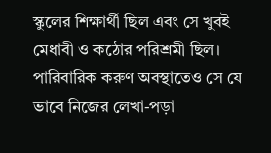স্কুলের শিক্ষার্থী ছিল এবং সে খুবই মেধাবী ও কঠোর পরিশ্রমী ছিল। পারিবারিক করুণ অবস্থাতেও সে যে ভাবে নিজের লেখা-পড়া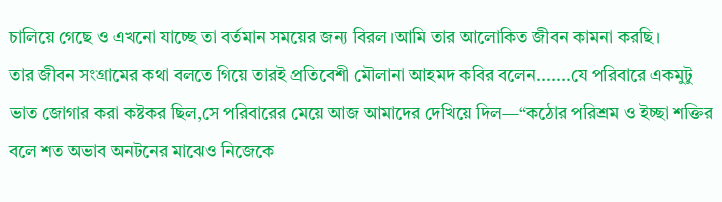চালিয়ে গেছে ও এখনো যাচ্ছে তা বর্তমান সময়ের জন্য বিরল।আমি তার আলোকিত জীবন কামনা করছি।
তার জীবন সংগ্রামের কথা বলতে গিয়ে তারই প্রতিবেশী মৌলানা আহমদ কবির বলেন.......যে পরিবারে একমুটু ভাত জোগার করা কষ্টকর ছিল,সে পরিবারের মেয়ে আজ আমাদের দেখিয়ে দিল—“কঠোর পরিশ্রম ও ইচ্ছা শক্তির বলে শত অভাব অনটনের মাঝেও নিজেকে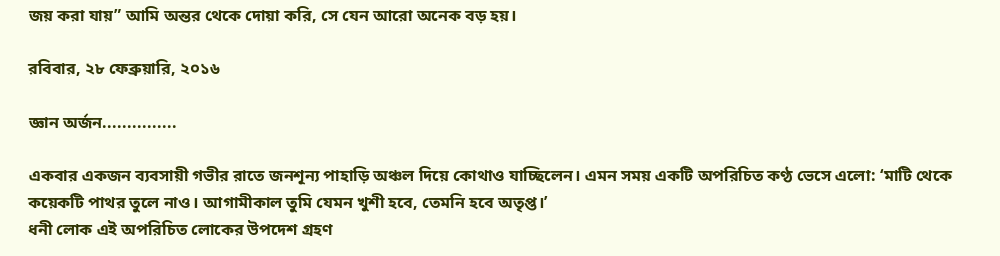জয় করা যায়” আমি অন্তর থেকে দোয়া করি, সে যেন আরো অনেক বড় হয়।

রবিবার, ২৮ ফেব্রুয়ারি, ২০১৬

জ্ঞান অর্জন...............

একবার একজন ব্যবসায়ী গভীর রাতে জনশূন্য পাহাড়ি অঞ্চল দিয়ে কোথাও যাচ্ছিলেন। এমন সময় একটি অপরিচিত কণ্ঠ ভেসে এলো: ‘মাটি থেকে কয়েকটি পাথর তুলে নাও। আগামীকাল তুমি যেমন খুশী হবে, তেমনি হবে অতৃপ্ত।’
ধনী লোক এই অপরিচিত লোকের উপদেশ গ্রহণ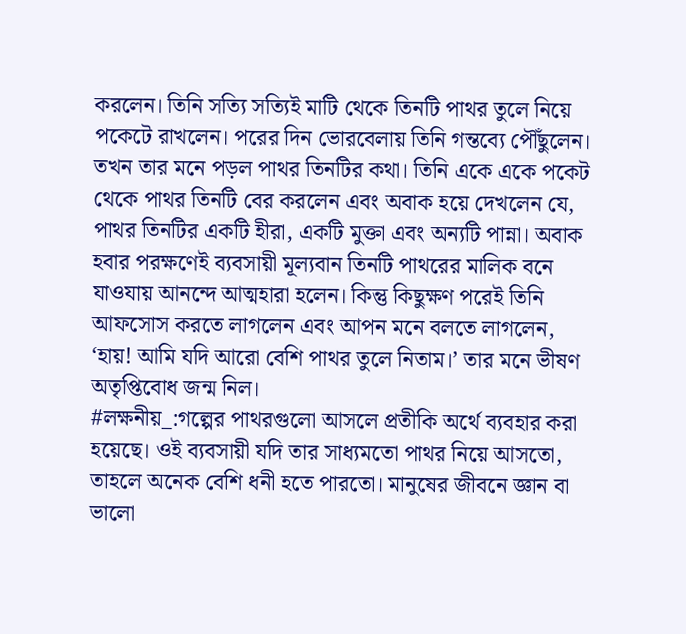করলেন। তিনি সত্যি সত্যিই মাটি থেকে তিনটি পাথর তুলে নিয়ে পকেটে রাখলেন। পরের দিন ভোরবেলায় তিনি গন্তব্যে পৌঁছুলেন। তখন তার মনে পড়ল পাথর তিনটির কথা। তিনি একে একে পকেট থেকে পাথর তিনটি বের করলেন এবং অবাক হয়ে দেখলেন যে, পাথর তিনটির একটি হীরা, একটি মুক্তা এবং অন্যটি পান্না। অবাক হবার পরক্ষণেই ব্যবসায়ী মূল্যবান তিনটি পাথরের মালিক বনে যাওযায় আনন্দে আত্মহারা হলেন। কিন্তু কিছুক্ষণ পরেই তিনি আফসোস করতে লাগলেন এবং আপন মনে বলতে লাগলেন, ‘হায়! আমি যদি আরো বেশি পাথর তুলে নিতাম।’ তার মনে ভীষণ অতৃপ্তিবোধ জন্ম নিল।
#লক্ষনীয়_:গল্পের পাথরগুলো আসলে প্রতীকি অর্থে ব্যবহার করা হয়েছে। ওই ব্যবসায়ী যদি তার সাধ্যমতো পাথর নিয়ে আসতো, তাহলে অনেক বেশি ধনী হতে পারতো। মানুষের জীবনে জ্ঞান বা ভালো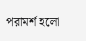পরামর্শ হলো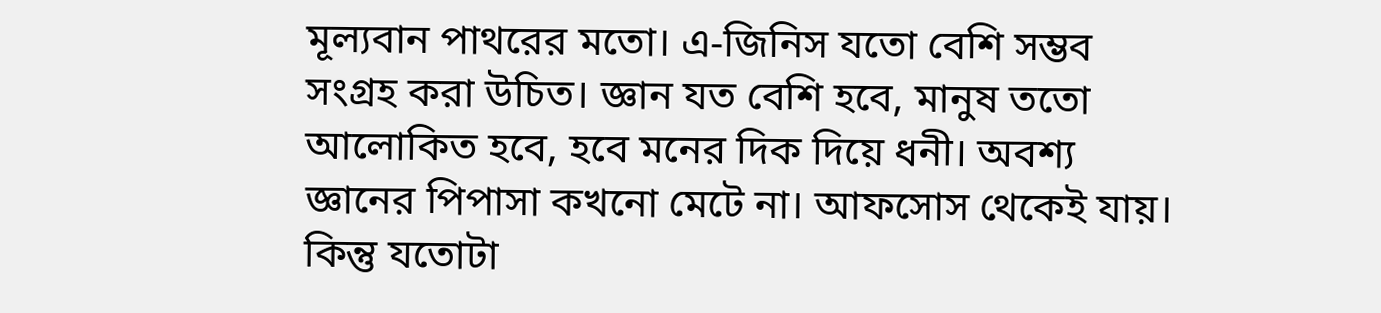মূল্যবান পাথরের মতো। এ-জিনিস যতো বেশি সম্ভব সংগ্রহ করা উচিত। জ্ঞান যত বেশি হবে, মানুষ ততো আলোকিত হবে, হবে মনের দিক দিয়ে ধনী। অবশ্য জ্ঞানের পিপাসা কখনো মেটে না। আফসোস থেকেই যায়। কিন্তু যতোটা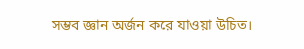সম্ভব জ্ঞান অর্জন করে যাওয়া উচিত।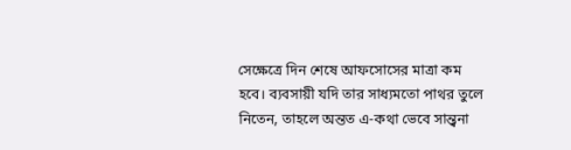সেক্ষেত্রে দিন শেষে আফসোসের মাত্রা কম হবে। ব্যবসায়ী যদি তার সাধ্যমতো পাথর তুলে নিতেন, তাহলে অন্তত এ-কথা ভেবে সান্ত্বনা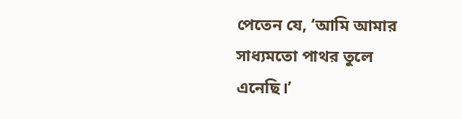পেতেন যে, ‘আমি আমার সাধ্যমতো পাথর তুলে এনেছি।’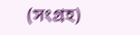(সংগ্রহ)